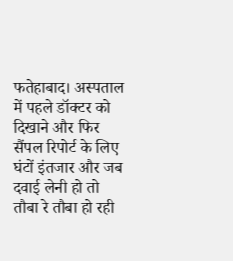फतेहाबाद। अस्पताल में पहले डॉक्टर को दिखाने और फिर सैंपल रिपोर्ट के लिए घंटों इंतजार और जब दवाई लेनी हो तो तौबा रे तौबा हो रही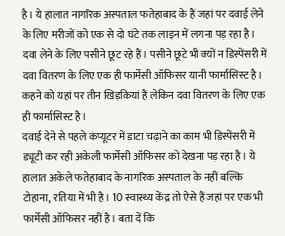है। ये हालात नागरिक अस्पताल फतेहाबाद के हैं जहां पर दवाई लेने के लिए मरीजों को एक से दो घंटे तक लाइन में लगना पड़ रहा है। दवा लेने के लिए पसीने छूट रहे हैं। पसीने छूटे भी क्यों न डिस्पेंसरी में दवा वितरण के लिए एक ही फार्मेसी ऑफिसर यानी फार्मासिस्ट है। कहने को यहां पर तीन खिड़कियां हैं लेकिन दवा वितरण के लिए एक ही फार्मासिस्ट है।
दवाई देने से पहले कंप्यूटर में डाटा चढ़ाने का काम भी डिस्पेंसरी में ड्यूटी कर रही अकेली फार्मेसी ऑफिसर को देखना पड़ रहा है। ये हालात अकेले फतेहाबाद के नागरिक अस्पताल के नहीं बल्कि टोहाना, रतिया में भी है। 10 स्वास्थ्य केंद्र तो ऐसे हैं जहां पर एक भी फार्मेसी ऑफिसर नहीं है। बता दें कि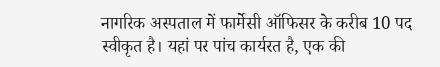नागरिक अस्पताल में फार्मेसी ऑफिसर के करीब 10 पद स्वीकृत है। यहां पर पांच कार्यरत है, एक की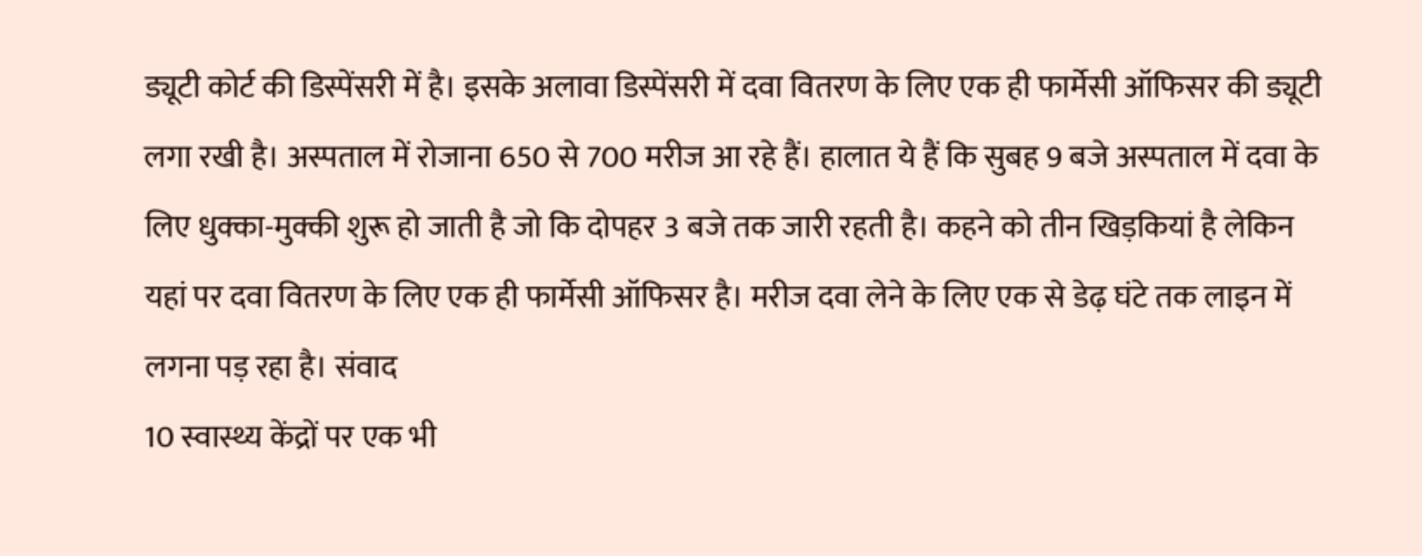ड्यूटी कोर्ट की डिस्पेंसरी में है। इसके अलावा डिस्पेंसरी में दवा वितरण के लिए एक ही फार्मेसी ऑफिसर की ड्यूटी लगा रखी है। अस्पताल में रोजाना 650 से 700 मरीज आ रहे हैं। हालात ये हैं कि सुबह 9 बजे अस्पताल में दवा के लिए धुक्का-मुक्की शुरू हो जाती है जो कि दोपहर 3 बजे तक जारी रहती है। कहने को तीन खिड़कियां है लेकिन यहां पर दवा वितरण के लिए एक ही फार्मेसी ऑफिसर है। मरीज दवा लेने के लिए एक से डेढ़ घंटे तक लाइन में लगना पड़ रहा है। संवाद
10 स्वास्थ्य केंद्रों पर एक भी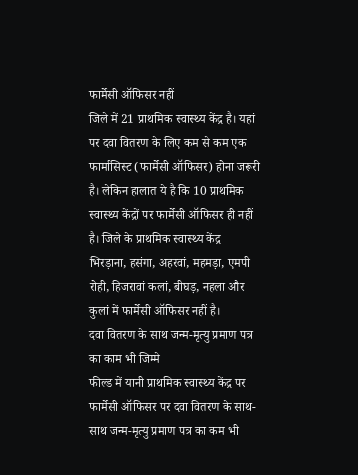फार्मेसी ऑफिसर नहीं
जिले में 21 प्राथमिक स्वास्थ्य केंद्र है। यहां पर दवा वितरण के लिए कम से कम एक फार्मासिस्ट (फार्मेसी ऑफिसर) होना जरूरी है। लेकिन हालात ये है कि 10 प्राथमिक स्वास्थ्य केंद्रों पर फार्मेसी ऑफिसर ही नहीं है। जिले के प्राथमिक स्वास्थ्य केंद्र भिरड़ाना, हसंगा, अहरवां, महमड़ा, एमपी रोही, हिजरावां कलां, बीघड़, नहला और कुलां में फार्मेसी ऑफिसर नहीं है।
दवा वितरण के साथ जन्म-मृत्यु प्रमाण पत्र का काम भी जिम्मे
फील्ड में यानी प्राथमिक स्वास्थ्य केंद्र पर फार्मेसी ऑफिसर पर दवा वितरण के साथ-साथ जन्म-मृत्यु प्रमाण पत्र का कम भी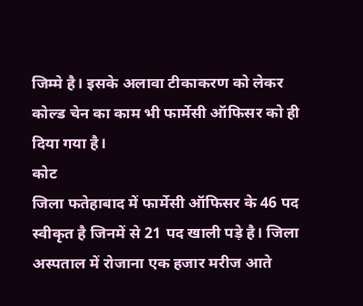जिम्मे है। इसके अलावा टीकाकरण को लेकर कोल्ड चेन का काम भी फार्मेसी ऑफिसर को ही दिया गया है।
कोट
जिला फतेहाबाद में फार्मेसी ऑफिसर के 46 पद स्वीकृत है जिनमें से 21 पद खाली पड़े है। जिला अस्पताल में रोजाना एक हजार मरीज आते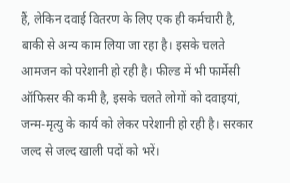हैं, लेकिन दवाई वितरण के लिए एक ही कर्मचारी है, बाकी से अन्य काम लिया जा रहा है। इसके चलते आमजन को परेशानी हो रही है। फील्ड में भी फार्मेसी ऑफिसर की कमी है, इसके चलते लोगों को दवाइयां, जन्म-मृत्यु के कार्य को लेकर परेशानी हो रही है। सरकार जल्द से जल्द खाली पदों को भरें।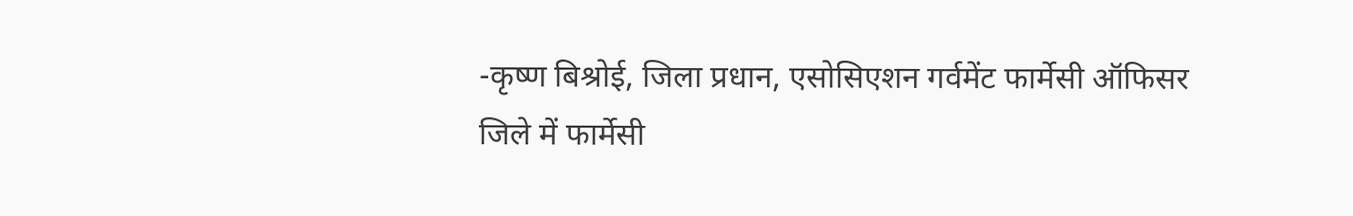-कृष्ण बिश्रोई, जिला प्रधान, एसोसिएशन गर्वमेंट फार्मेसी ऑफिसर
जिले में फार्मेसी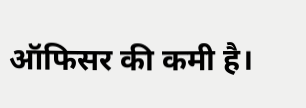ऑफिसर की कमी है।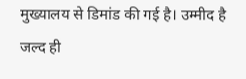मुख्यालय से डिमांड की गई है। उम्मीद है जल्द ही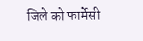जिले को फार्मेसी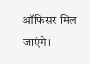ऑफिसर मिल जाएंगे।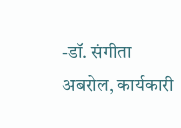-डॉ. संगीता अबरोल, कार्यकारी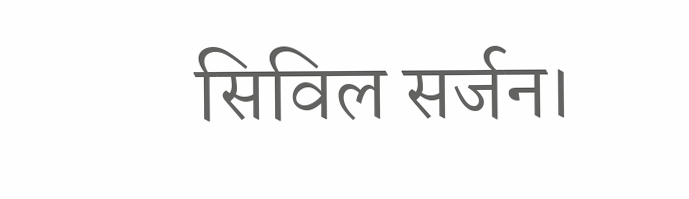सिविल सर्जन।